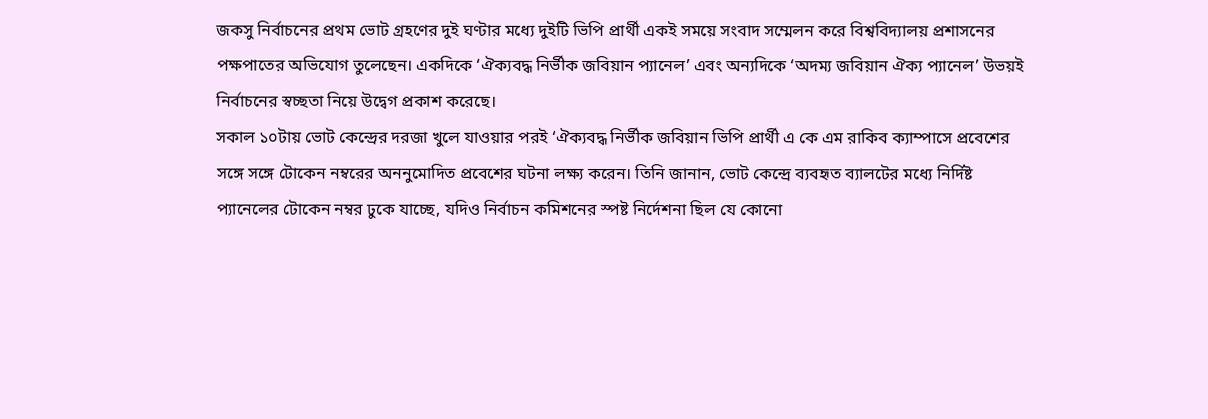জকসু নির্বাচনের প্রথম ভোট গ্রহণের দুই ঘণ্টার মধ্যে দুইটি ভিপি প্রার্থী একই সময়ে সংবাদ সম্মেলন করে বিশ্ববিদ্যালয় প্রশাসনের পক্ষপাতের অভিযোগ তুলেছেন। একদিকে ‘ঐক্যবদ্ধ নির্ভীক জবিয়ান প্যানেল’ এবং অন্যদিকে ‘অদম্য জবিয়ান ঐক্য প্যানেল’ উভয়ই নির্বাচনের স্বচ্ছতা নিয়ে উদ্বেগ প্রকাশ করেছে।
সকাল ১০টায় ভোট কেন্দ্রের দরজা খুলে যাওয়ার পরই ‘ঐক্যবদ্ধ নির্ভীক জবিয়ান ভিপি প্রার্থী এ কে এম রাকিব ক্যাম্পাসে প্রবেশের সঙ্গে সঙ্গে টোকেন নম্বরের অননুমোদিত প্রবেশের ঘটনা লক্ষ্য করেন। তিনি জানান, ভোট কেন্দ্রে ব্যবহৃত ব্যালটের মধ্যে নির্দিষ্ট প্যানেলের টোকেন নম্বর ঢুকে যাচ্ছে, যদিও নির্বাচন কমিশনের স্পষ্ট নির্দেশনা ছিল যে কোনো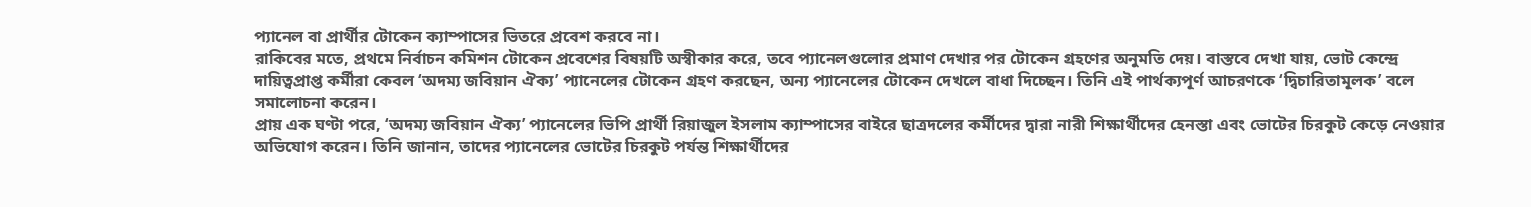প্যানেল বা প্রার্থীর টোকেন ক্যাম্পাসের ভিতরে প্রবেশ করবে না।
রাকিবের মতে, প্রথমে নির্বাচন কমিশন টোকেন প্রবেশের বিষয়টি অস্বীকার করে, তবে প্যানেলগুলোর প্রমাণ দেখার পর টোকেন গ্রহণের অনুমতি দেয়। বাস্তবে দেখা যায়, ভোট কেন্দ্রে দায়িত্বপ্রাপ্ত কর্মীরা কেবল ‘অদম্য জবিয়ান ঐক্য’ প্যানেলের টোকেন গ্রহণ করছেন, অন্য প্যানেলের টোকেন দেখলে বাধা দিচ্ছেন। তিনি এই পার্থক্যপূর্ণ আচরণকে ‘দ্বিচারিতামূলক’ বলে সমালোচনা করেন।
প্রায় এক ঘণ্টা পরে, ‘অদম্য জবিয়ান ঐক্য’ প্যানেলের ভিপি প্রার্থী রিয়াজুল ইসলাম ক্যাম্পাসের বাইরে ছাত্রদলের কর্মীদের দ্বারা নারী শিক্ষার্থীদের হেনস্তা এবং ভোটের চিরকুট কেড়ে নেওয়ার অভিযোগ করেন। তিনি জানান, তাদের প্যানেলের ভোটের চিরকুট পর্যন্ত শিক্ষার্থীদের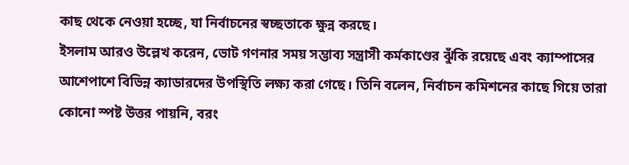কাছ থেকে নেওয়া হচ্ছে, যা নির্বাচনের স্বচ্ছতাকে ক্ষুন্ন করছে।
ইসলাম আরও উল্লেখ করেন, ভোট গণনার সময় সম্ভাব্য সন্ত্রাসী কর্মকাণ্ডের ঝুঁকি রয়েছে এবং ক্যাম্পাসের আশেপাশে বিভিন্ন ক্যাডারদের উপস্থিতি লক্ষ্য করা গেছে। তিনি বলেন, নির্বাচন কমিশনের কাছে গিয়ে তারা কোনো স্পষ্ট উত্তর পায়নি, বরং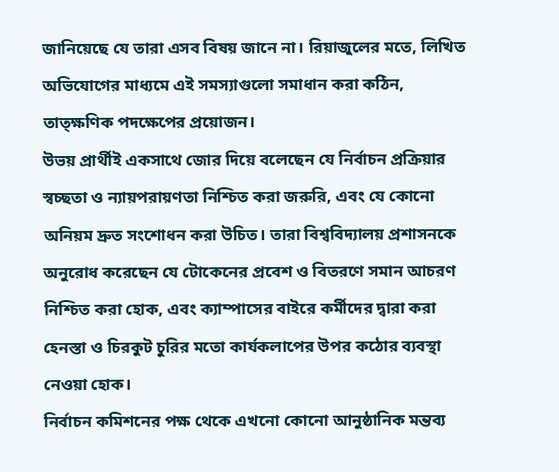জানিয়েছে যে তারা এসব বিষয় জানে না। রিয়াজুলের মতে, লিখিত অভিযোগের মাধ্যমে এই সমস্যাগুলো সমাধান করা কঠিন, তাত্ক্ষণিক পদক্ষেপের প্রয়োজন।
উভয় প্রার্থীই একসাথে জোর দিয়ে বলেছেন যে নির্বাচন প্রক্রিয়ার স্বচ্ছতা ও ন্যায়পরায়ণতা নিশ্চিত করা জরুরি, এবং যে কোনো অনিয়ম দ্রুত সংশোধন করা উচিত। তারা বিশ্ববিদ্যালয় প্রশাসনকে অনুরোধ করেছেন যে টোকেনের প্রবেশ ও বিতরণে সমান আচরণ নিশ্চিত করা হোক, এবং ক্যাম্পাসের বাইরে কর্মীদের দ্বারা করা হেনস্তা ও চিরকুট চুরির মতো কার্যকলাপের উপর কঠোর ব্যবস্থা নেওয়া হোক।
নির্বাচন কমিশনের পক্ষ থেকে এখনো কোনো আনুষ্ঠানিক মন্তব্য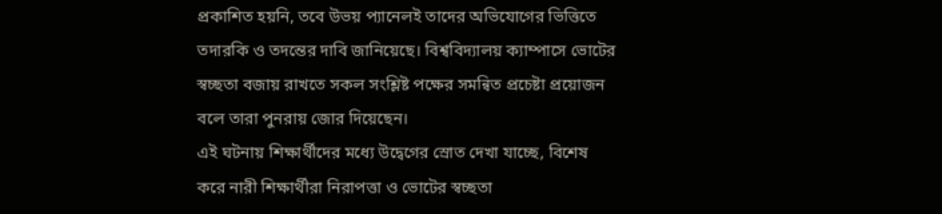প্রকাশিত হয়নি, তবে উভয় প্যানেলই তাদের অভিযোগের ভিত্তিতে তদারকি ও তদন্তের দাবি জানিয়েছে। বিশ্ববিদ্যালয় ক্যাম্পাসে ভোটের স্বচ্ছতা বজায় রাখতে সকল সংশ্লিষ্ট পক্ষের সমন্বিত প্রচেষ্টা প্রয়োজন বলে তারা পুনরায় জোর দিয়েছেন।
এই ঘটনায় শিক্ষার্থীদের মধ্যে উদ্বেগের স্রোত দেখা যাচ্ছে, বিশেষ করে নারী শিক্ষার্থীরা নিরাপত্তা ও ভোটের স্বচ্ছতা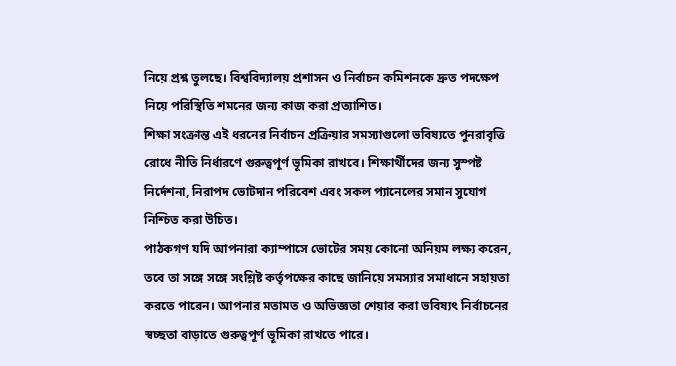নিয়ে প্রশ্ন তুলছে। বিশ্ববিদ্যালয় প্রশাসন ও নির্বাচন কমিশনকে দ্রুত পদক্ষেপ নিয়ে পরিস্থিতি শমনের জন্য কাজ করা প্রত্যাশিত।
শিক্ষা সংক্রান্ত এই ধরনের নির্বাচন প্রক্রিয়ার সমস্যাগুলো ভবিষ্যতে পুনরাবৃত্তি রোধে নীতি নির্ধারণে গুরুত্বপূর্ণ ভূমিকা রাখবে। শিক্ষার্থীদের জন্য সুস্পষ্ট নির্দেশনা, নিরাপদ ভোটদান পরিবেশ এবং সকল প্যানেলের সমান সুযোগ নিশ্চিত করা উচিত।
পাঠকগণ যদি আপনারা ক্যাম্পাসে ভোটের সময় কোনো অনিয়ম লক্ষ্য করেন, তবে তা সঙ্গে সঙ্গে সংশ্লিষ্ট কর্তৃপক্ষের কাছে জানিয়ে সমস্যার সমাধানে সহায়তা করতে পারেন। আপনার মতামত ও অভিজ্ঞতা শেয়ার করা ভবিষ্যৎ নির্বাচনের স্বচ্ছতা বাড়াতে গুরুত্বপূর্ণ ভূমিকা রাখতে পারে।